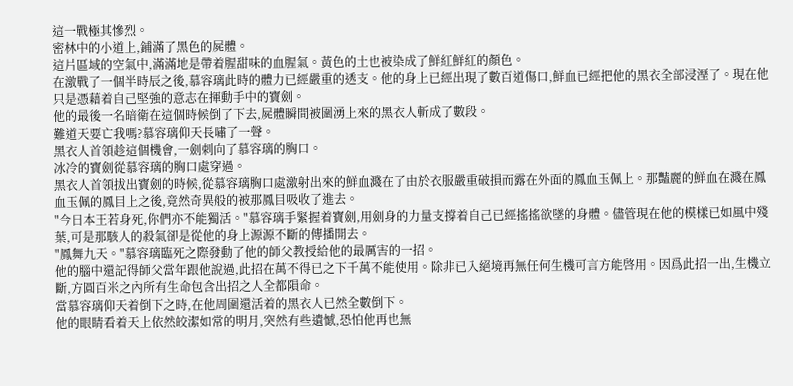這一戰極其慘烈。
密林中的小道上,鋪滿了黑色的屍體。
這片區域的空氣中,滿滿地是帶着腥甜味的血腥氣。黃色的土也被染成了鮮紅鮮紅的顏色。
在激戰了一個半時辰之後,慕容璃此時的體力已經嚴重的透支。他的身上已經出現了數百道傷口,鮮血已經把他的黑衣全部浸溼了。現在他只是憑藉着自己堅強的意志在揮動手中的寶劍。
他的最後一名暗衛在這個時候倒了下去,屍體瞬間被圍湧上來的黑衣人斬成了數段。
難道天要亡我嗎?慕容璃仰天長嘯了一聲。
黑衣人首領趁這個機會,一劍刺向了慕容璃的胸口。
冰冷的寶劍從慕容璃的胸口處穿過。
黑衣人首領拔出寶劍的時候,從慕容璃胸口處激射出來的鮮血濺在了由於衣服嚴重破損而露在外面的鳳血玉佩上。那豔麗的鮮血在濺在鳳血玉佩的鳳目上之後,竟然奇異般的被那鳳目吸收了進去。
"今日本王若身死,你們亦不能獨活。"慕容璃手緊握着寶劍,用劍身的力量支撐着自己已經搖搖欲墜的身體。儘管現在他的模樣已如風中殘葉,可是那駭人的殺氣卻是從他的身上源源不斷的傳播開去。
"鳳舞九天。"慕容璃臨死之際發動了他的師父教授給他的最厲害的一招。
他的腦中還記得師父當年跟他說過,此招在萬不得已之下千萬不能使用。除非已入絕境再無任何生機可言方能啓用。因爲此招一出,生機立斷,方圓百米之內所有生命包含出招之人全都隕命。
當慕容璃仰天着倒下之時,在他周圍還活着的黑衣人已然全數倒下。
他的眼睛看着天上依然皎潔如常的明月,突然有些遺憾,恐怕他再也無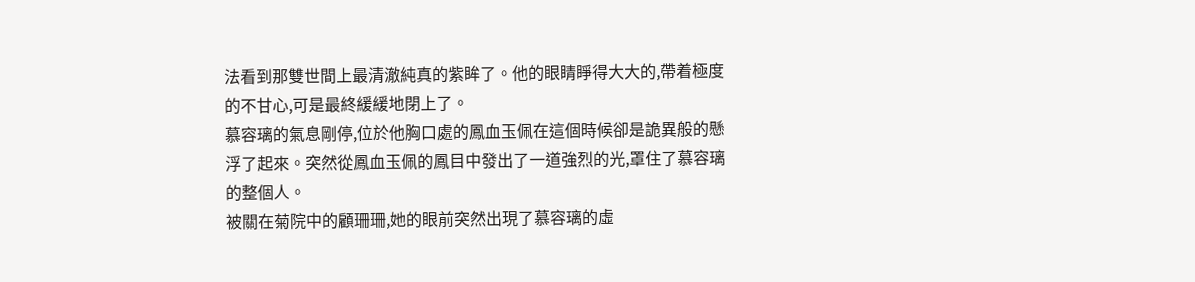法看到那雙世間上最清澈純真的紫眸了。他的眼睛睜得大大的,帶着極度的不甘心,可是最終緩緩地閉上了。
慕容璃的氣息剛停,位於他胸口處的鳳血玉佩在這個時候卻是詭異般的懸浮了起來。突然從鳳血玉佩的鳳目中發出了一道強烈的光,罩住了慕容璃的整個人。
被關在菊院中的顧珊珊,她的眼前突然出現了慕容璃的虛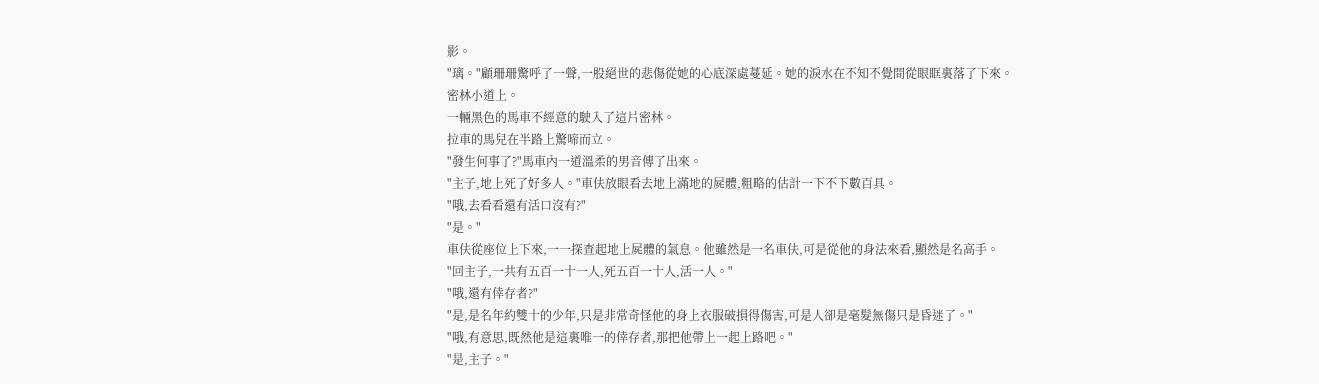影。
"璃。"顧珊珊驚呼了一聲,一股絕世的悲傷從她的心底深處蔓延。她的淚水在不知不覺間從眼眶裏落了下來。
密林小道上。
一輛黑色的馬車不經意的駛入了這片密林。
拉車的馬兒在半路上驚啼而立。
"發生何事了?"馬車內一道溫柔的男音傳了出來。
"主子,地上死了好多人。"車伕放眼看去地上滿地的屍體,粗略的估計一下不下數百具。
"哦,去看看還有活口沒有?"
"是。"
車伕從座位上下來,一一探查起地上屍體的氣息。他雖然是一名車伕,可是從他的身法來看,顯然是名高手。
"回主子,一共有五百一十一人,死五百一十人,活一人。"
"哦,還有倖存者?"
"是,是名年約雙十的少年,只是非常奇怪他的身上衣服破損得傷害,可是人卻是毫髮無傷只是昏迷了。"
"哦,有意思,既然他是這裏唯一的倖存者,那把他帶上一起上路吧。"
"是,主子。"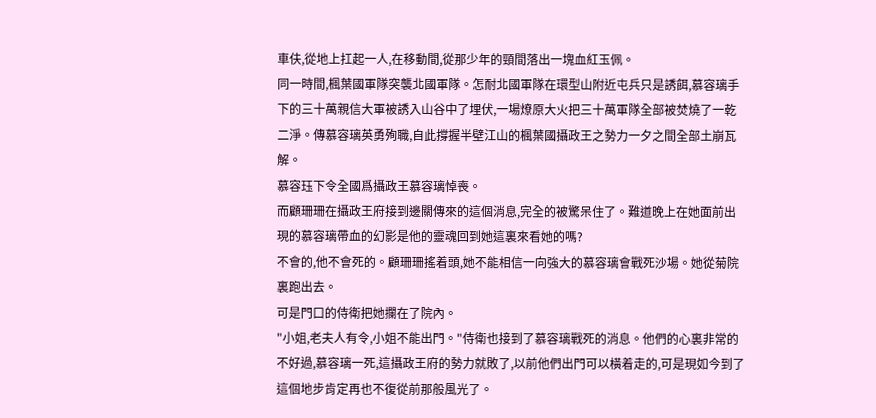車伕,從地上扛起一人,在移動間,從那少年的頸間落出一塊血紅玉佩。
同一時間,楓葉國軍隊突襲北國軍隊。怎耐北國軍隊在環型山附近屯兵只是誘餌,慕容璃手下的三十萬親信大軍被誘入山谷中了埋伏,一場燎原大火把三十萬軍隊全部被焚燒了一乾二淨。傳慕容璃英勇殉職,自此撐握半壁江山的楓葉國攝政王之勢力一夕之間全部土崩瓦解。
慕容珏下令全國爲攝政王慕容璃悼喪。
而顧珊珊在攝政王府接到邊關傳來的這個消息,完全的被驚呆住了。難道晚上在她面前出現的慕容璃帶血的幻影是他的靈魂回到她這裏來看她的嗎?
不會的,他不會死的。顧珊珊搖着頭,她不能相信一向強大的慕容璃會戰死沙場。她從菊院裏跑出去。
可是門口的侍衛把她攔在了院內。
"小姐,老夫人有令,小姐不能出門。"侍衛也接到了慕容璃戰死的消息。他們的心裏非常的不好過,慕容璃一死,這攝政王府的勢力就敗了,以前他們出門可以橫着走的,可是現如今到了這個地步肯定再也不復從前那般風光了。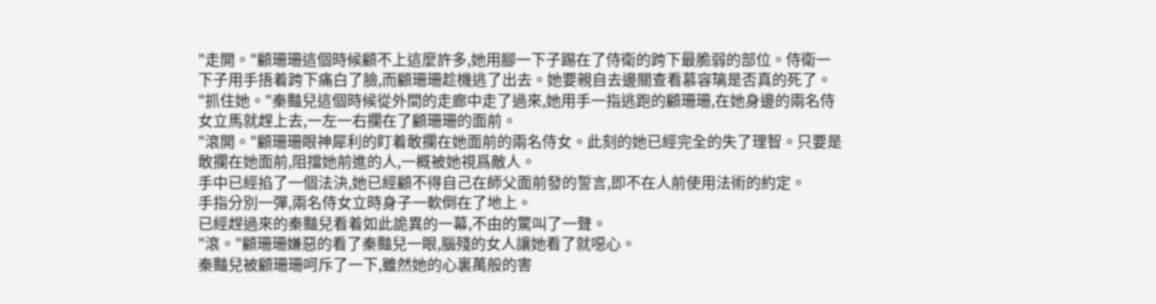"走開。"顧珊珊這個時候顧不上這麼許多,她用腳一下子踢在了侍衛的跨下最脆弱的部位。侍衛一下子用手捂着跨下痛白了臉,而顧珊珊趁機逃了出去。她要親自去邊關查看慕容璃是否真的死了。
"抓住她。"秦豔兒這個時候從外間的走廊中走了過來,她用手一指逃跑的顧珊珊,在她身邊的兩名侍女立馬就趕上去,一左一右攔在了顧珊珊的面前。
"滾開。"顧珊珊眼神犀利的盯着敢攔在她面前的兩名侍女。此刻的她已經完全的失了理智。只要是敢攔在她面前,阻擋她前進的人,一概被她視爲敵人。
手中已經掐了一個法決,她已經顧不得自己在師父面前發的誓言,即不在人前使用法術的約定。
手指分別一彈,兩名侍女立時身子一軟倒在了地上。
已經趕過來的秦豔兒看着如此詭異的一幕,不由的驚叫了一聲。
"滾。"顧珊珊嫌惡的看了秦豔兒一眼,腦殘的女人讓她看了就噁心。
秦豔兒被顧珊珊呵斥了一下,雖然她的心裏萬般的害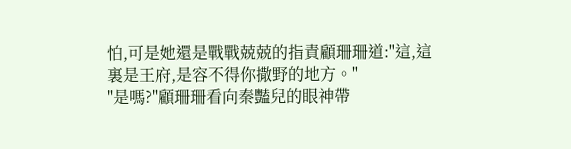怕,可是她還是戰戰兢兢的指責顧珊珊道:"這,這裏是王府,是容不得你撒野的地方。"
"是嗎?"顧珊珊看向秦豔兒的眼神帶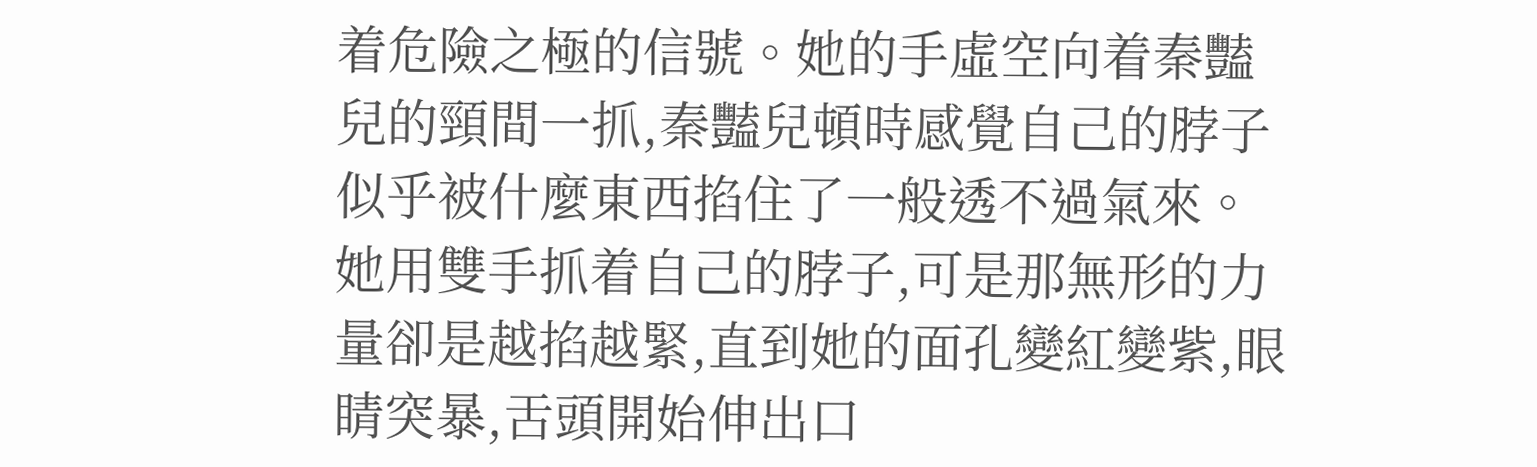着危險之極的信號。她的手虛空向着秦豔兒的頸間一抓,秦豔兒頓時感覺自己的脖子似乎被什麼東西掐住了一般透不過氣來。她用雙手抓着自己的脖子,可是那無形的力量卻是越掐越緊,直到她的面孔變紅變紫,眼睛突暴,舌頭開始伸出口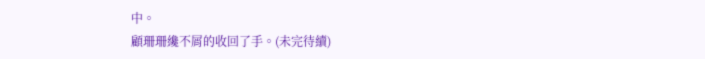中。
顧珊珊纔不屑的收回了手。(未完待續)